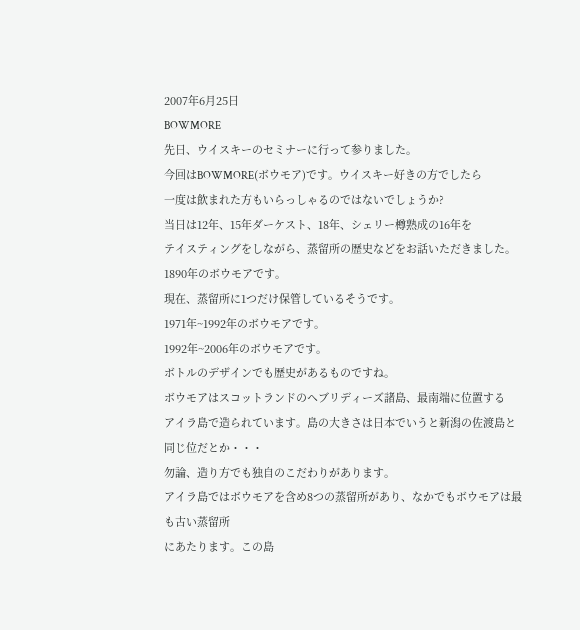2007年6月25日
BOWMORE
先日、ウイスキーのセミナーに行って参りました。
今回はBOWMORE(ボウモア)です。ウイスキー好きの方でしたら
一度は飲まれた方もいらっしゃるのではないでしょうか?
当日は12年、15年ダーケスト、18年、シェリー樽熟成の16年を
テイスティングをしながら、蒸留所の歴史などをお話いただきました。
1890年のボウモアです。
現在、蒸留所に1つだけ保管しているそうです。
1971年~1992年のボウモアです。
1992年~2006年のボウモアです。
ボトルのデザインでも歴史があるものですね。
ボウモアはスコットランドのヘブリディーズ諸島、最南端に位置する
アイラ島で造られています。島の大きさは日本でいうと新潟の佐渡島と同じ位だとか・・・
勿論、造り方でも独自のこだわりがあります。
アイラ島ではボウモアを含め8つの蒸留所があり、なかでもボウモアは最も古い蒸留所
にあたります。この島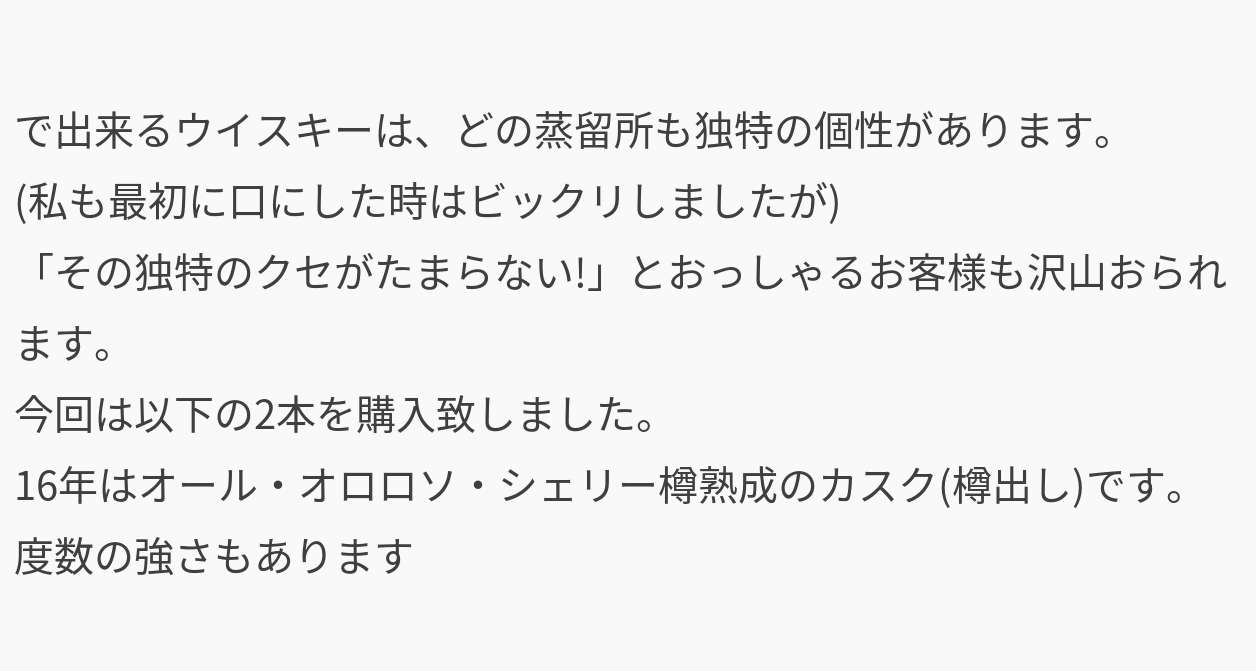で出来るウイスキーは、どの蒸留所も独特の個性があります。
(私も最初に口にした時はビックリしましたが)
「その独特のクセがたまらない!」とおっしゃるお客様も沢山おられます。
今回は以下の2本を購入致しました。
16年はオール・オロロソ・シェリー樽熟成のカスク(樽出し)です。
度数の強さもあります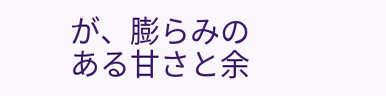が、膨らみのある甘さと余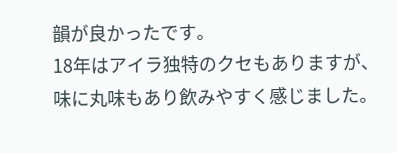韻が良かったです。
18年はアイラ独特のクセもありますが、味に丸味もあり飲みやすく感じました。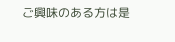ご興味のある方は是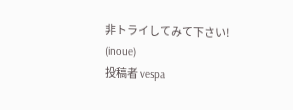非トライしてみて下さい!
(inoue)
投稿者 vespa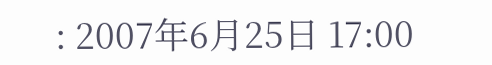: 2007年6月25日 17:00